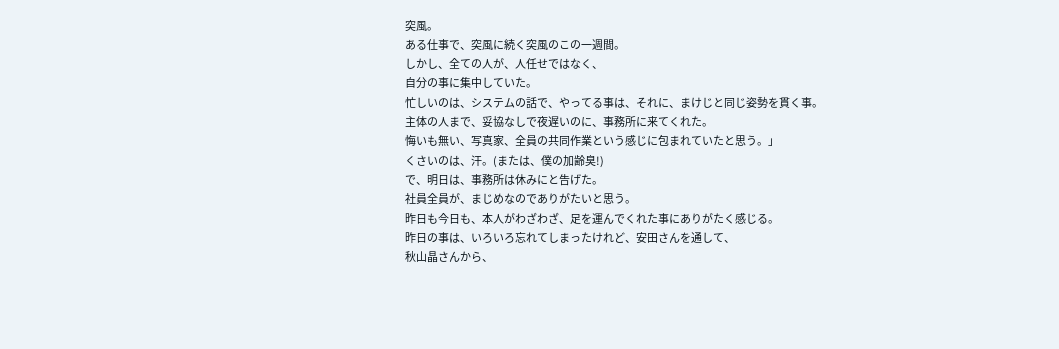突風。
ある仕事で、突風に続く突風のこの一週間。
しかし、全ての人が、人任せではなく、
自分の事に集中していた。
忙しいのは、システムの話で、やってる事は、それに、まけじと同じ姿勢を貫く事。
主体の人まで、妥協なしで夜遅いのに、事務所に来てくれた。
悔いも無い、写真家、全員の共同作業という感じに包まれていたと思う。」
くさいのは、汗。(または、僕の加齢臭!)
で、明日は、事務所は休みにと告げた。
社員全員が、まじめなのでありがたいと思う。
昨日も今日も、本人がわざわざ、足を運んでくれた事にありがたく感じる。
昨日の事は、いろいろ忘れてしまったけれど、安田さんを通して、
秋山晶さんから、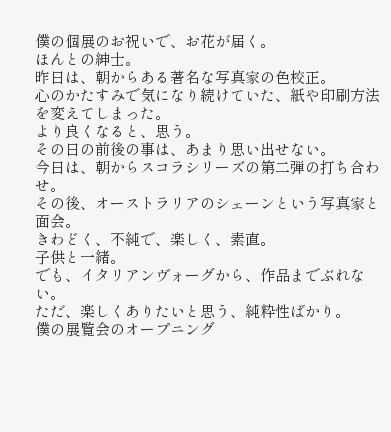僕の個展のお祝いで、お花が届く。
ほんとの紳士。
昨日は、朝からある著名な写真家の色校正。
心のかたすみで気になり続けていた、紙や印刷方法を変えてしまった。
より良くなると、思う。
その日の前後の事は、あまり思い出せない。
今日は、朝からスコラシリーズの第二弾の打ち合わせ。
その後、オーストラリアのシェーンという写真家と面会。
きわどく、不純で、楽しく、素直。
子供と一緒。
でも、イタリアンヴォーグから、作品までぶれない。
ただ、楽しくありたいと思う、純粋性ばかり。
僕の展覧会のオープニング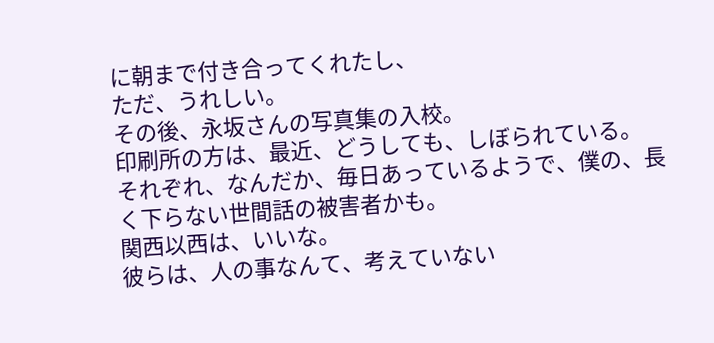に朝まで付き合ってくれたし、
ただ、うれしい。
その後、永坂さんの写真集の入校。
印刷所の方は、最近、どうしても、しぼられている。
それぞれ、なんだか、毎日あっているようで、僕の、長く下らない世間話の被害者かも。
関西以西は、いいな。
彼らは、人の事なんて、考えていない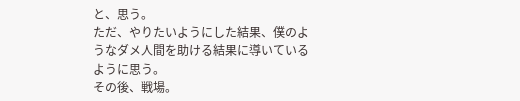と、思う。
ただ、やりたいようにした結果、僕のようなダメ人間を助ける結果に導いているように思う。
その後、戦場。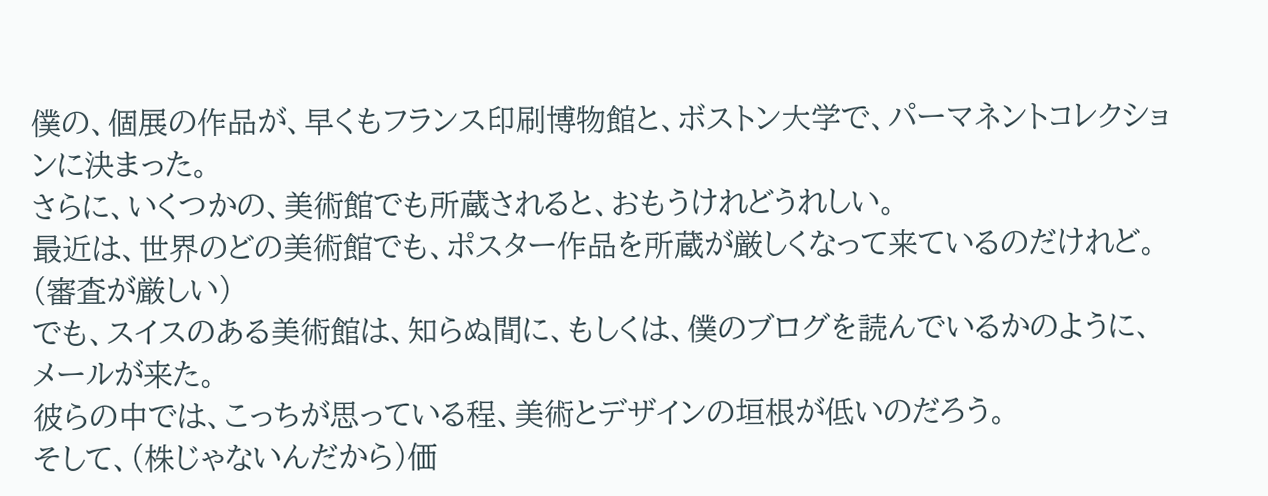僕の、個展の作品が、早くもフランス印刷博物館と、ボストン大学で、パーマネントコレクションに決まった。
さらに、いくつかの、美術館でも所蔵されると、おもうけれどうれしい。
最近は、世界のどの美術館でも、ポスター作品を所蔵が厳しくなって来ているのだけれど。
(審査が厳しい)
でも、スイスのある美術館は、知らぬ間に、もしくは、僕のブログを読んでいるかのように、
メールが来た。
彼らの中では、こっちが思っている程、美術とデザインの垣根が低いのだろう。
そして、(株じゃないんだから)価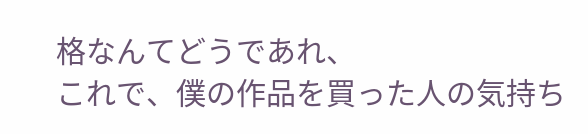格なんてどうであれ、
これで、僕の作品を買った人の気持ち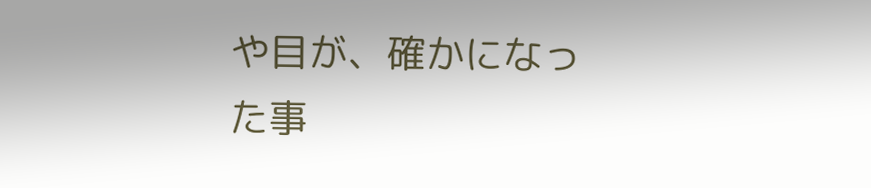や目が、確かになった事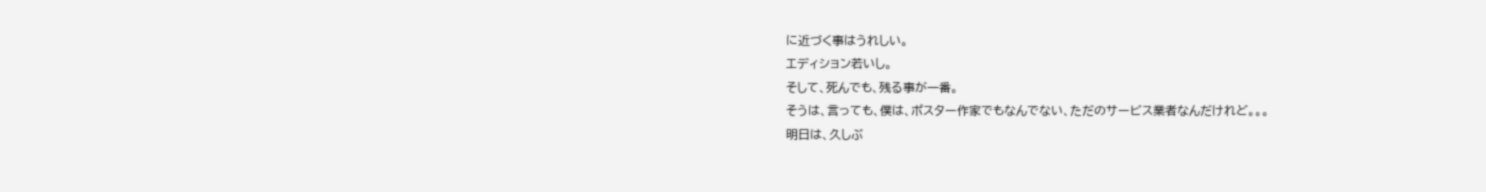に近づく事はうれしい。
エディション若いし。
そして、死んでも、残る事が一番。
そうは、言っても、僕は、ポスター作家でもなんでない、ただのサービス業者なんだけれど。。。
明日は、久しぶ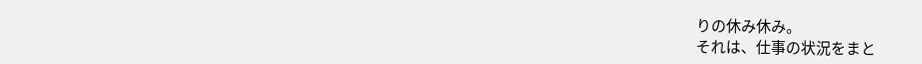りの休み休み。
それは、仕事の状況をまと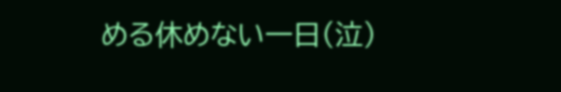める休めない一日(泣)